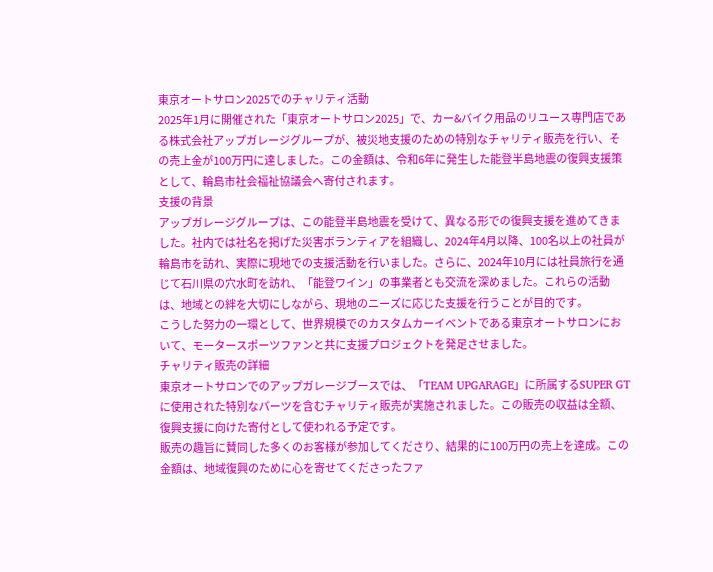東京オートサロン2025でのチャリティ活動
2025年1月に開催された「東京オートサロン2025」で、カー&バイク用品のリユース専門店である株式会社アップガレージグループが、被災地支援のための特別なチャリティ販売を行い、その売上金が100万円に達しました。この金額は、令和6年に発生した能登半島地震の復興支援策として、輪島市社会福祉協議会へ寄付されます。
支援の背景
アップガレージグループは、この能登半島地震を受けて、異なる形での復興支援を進めてきました。社内では社名を掲げた災害ボランティアを組織し、2024年4月以降、100名以上の社員が輪島市を訪れ、実際に現地での支援活動を行いました。さらに、2024年10月には社員旅行を通じて石川県の穴水町を訪れ、「能登ワイン」の事業者とも交流を深めました。これらの活動は、地域との絆を大切にしながら、現地のニーズに応じた支援を行うことが目的です。
こうした努力の一環として、世界規模でのカスタムカーイベントである東京オートサロンにおいて、モータースポーツファンと共に支援プロジェクトを発足させました。
チャリティ販売の詳細
東京オートサロンでのアップガレージブースでは、「TEAM UPGARAGE」に所属するSUPER GTに使用された特別なパーツを含むチャリティ販売が実施されました。この販売の収益は全額、復興支援に向けた寄付として使われる予定です。
販売の趣旨に賛同した多くのお客様が参加してくださり、結果的に100万円の売上を達成。この金額は、地域復興のために心を寄せてくださったファ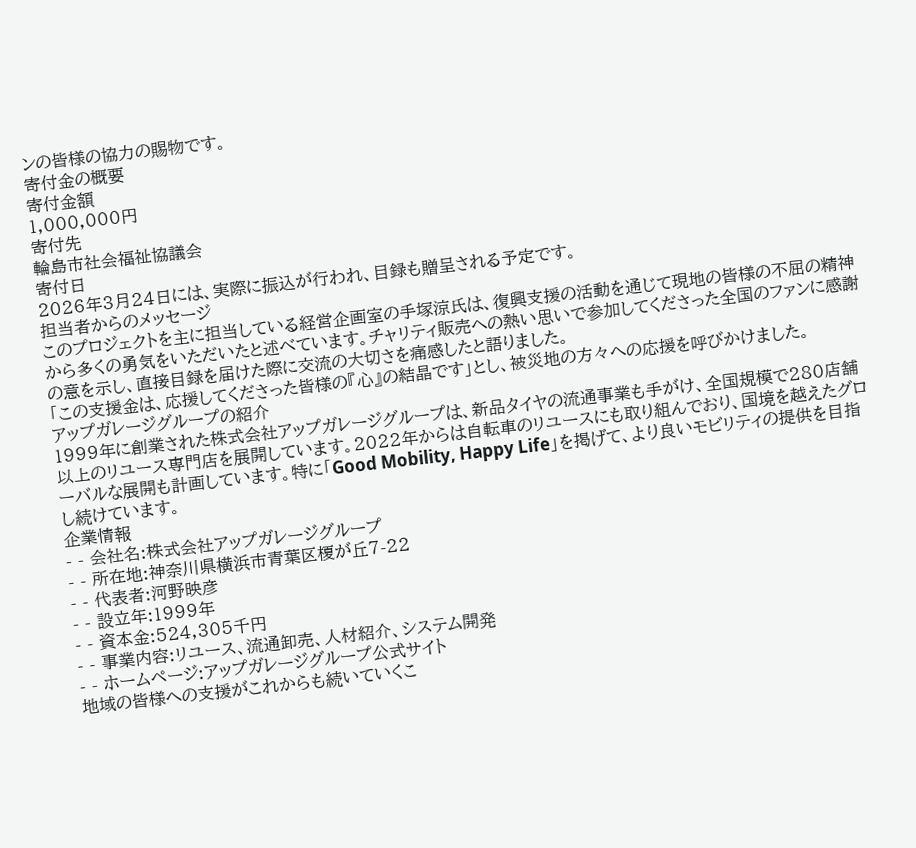ンの皆様の協力の賜物です。
寄付金の概要
寄付金額
1,000,000円
寄付先
輪島市社会福祉協議会
寄付日
2026年3月24日には、実際に振込が行われ、目録も贈呈される予定です。
担当者からのメッセージ
このプロジェクトを主に担当している経営企画室の手塚涼氏は、復興支援の活動を通じて現地の皆様の不屈の精神から多くの勇気をいただいたと述べています。チャリティ販売への熱い思いで参加してくださった全国のファンに感謝の意を示し、直接目録を届けた際に交流の大切さを痛感したと語りました。
「この支援金は、応援してくださった皆様の『心』の結晶です」とし、被災地の方々への応援を呼びかけました。
アップガレージグループの紹介
1999年に創業された株式会社アップガレージグループは、新品タイヤの流通事業も手がけ、全国規模で280店舗以上のリユース専門店を展開しています。2022年からは自転車のリユースにも取り組んでおり、国境を越えたグローバルな展開も計画しています。特に「Good Mobility, Happy Life」を掲げて、より良いモビリティの提供を目指し続けています。
企業情報
- - 会社名:株式会社アップガレージグループ
- - 所在地:神奈川県横浜市青葉区榎が丘7-22
- - 代表者:河野映彦
- - 設立年:1999年
- - 資本金:524,305千円
- - 事業内容:リユース、流通卸売、人材紹介、システム開発
- - ホームページ:アップガレージグループ公式サイト
地域の皆様への支援がこれからも続いていくこ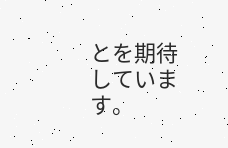とを期待しています。